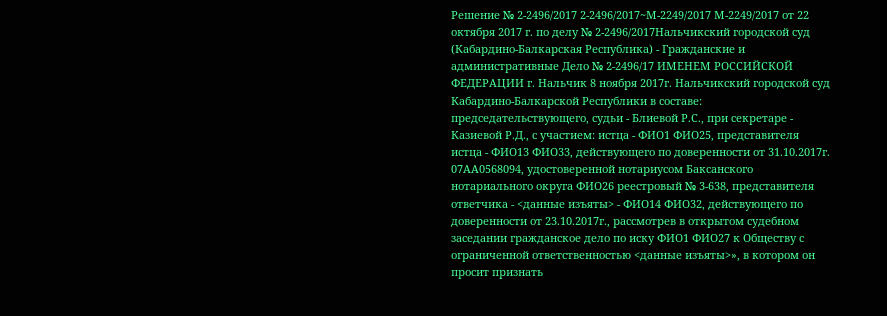Решение № 2-2496/2017 2-2496/2017~М-2249/2017 М-2249/2017 от 22 октября 2017 г. по делу № 2-2496/2017Нальчикский городской суд (Кабардино-Балкарская Республика) - Гражданские и административные Дело № 2-2496/17 ИМЕНЕМ РОССИЙСКОЙ ФЕДЕРАЦИИ г. Нальчик 8 ноября 2017г. Нальчикский городской суд Кабардино-Балкарской Республики в составе: председательствующего, судьи - Блиевой Р.С., при секретаре - Казиевой Р.Д., с участием: истца - ФИО1 ФИО25, представителя истца - ФИО13 ФИО33, действующего по доверенности от 31.10.2017г. 07АА0568094, удостоверенной нотариусом Баксанского нотариального округа ФИО26 реестровый № 3-638, представителя ответчика - <данные изъяты> - ФИО14 ФИО32, действующего по доверенности от 23.10.2017г., рассмотрев в открытом судебном заседании гражданское дело по иску ФИО1 ФИО27 к Обществу с ограниченной ответственностью <данные изъяты>», в котором он просит признать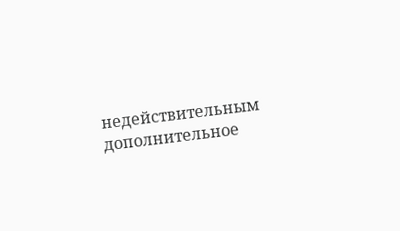недействительным дополнительное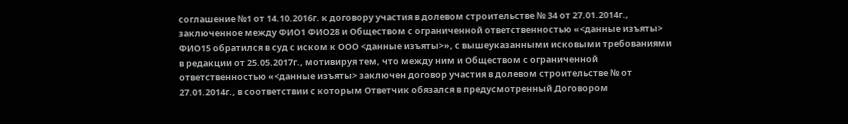соглашение №1 от 14.10.2016г. к договору участия в долевом строительстве № 34 от 27.01.2014г., заключенное между ФИО1 ФИО28 и Обществом с ограниченной ответственностью «<данные изъяты> ФИО15 обратился в суд с иском к ООО <данные изъяты>», с вышеуказанными исковыми требованиями в редакции от 25.05.2017г., мотивируя тем, что между ним и Обществом с ограниченной ответственностью «<данные изъяты> заключен договор участия в долевом строительстве № от 27.01.2014г., в соответствии с которым Ответчик обязался в предусмотренный Договором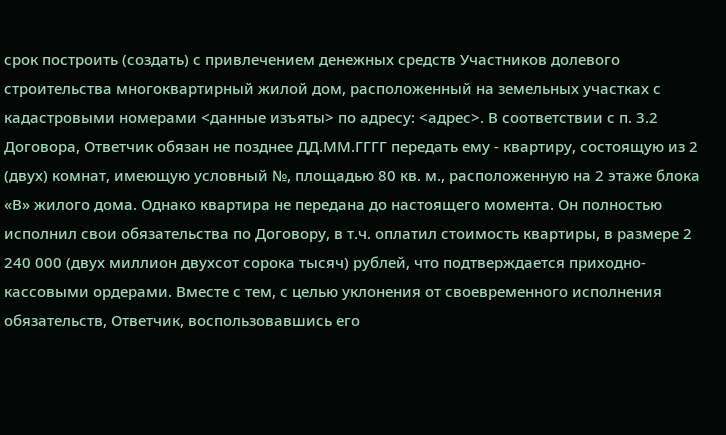срок построить (создать) с привлечением денежных средств Участников долевого строительства многоквартирный жилой дом, расположенный на земельных участках с кадастровыми номерами <данные изъяты> по адресу: <адрес>. В соответствии с п. 3.2 Договора, Ответчик обязан не позднее ДД.ММ.ГГГГ передать ему - квартиру, состоящую из 2 (двух) комнат, имеющую условный №, площадью 80 кв. м., расположенную на 2 этаже блока «В» жилого дома. Однако квартира не передана до настоящего момента. Он полностью исполнил свои обязательства по Договору, в т.ч. оплатил стоимость квартиры, в размере 2 240 000 (двух миллион двухсот сорока тысяч) рублей, что подтверждается приходно-кассовыми ордерами. Вместе с тем, с целью уклонения от своевременного исполнения обязательств, Ответчик, воспользовавшись его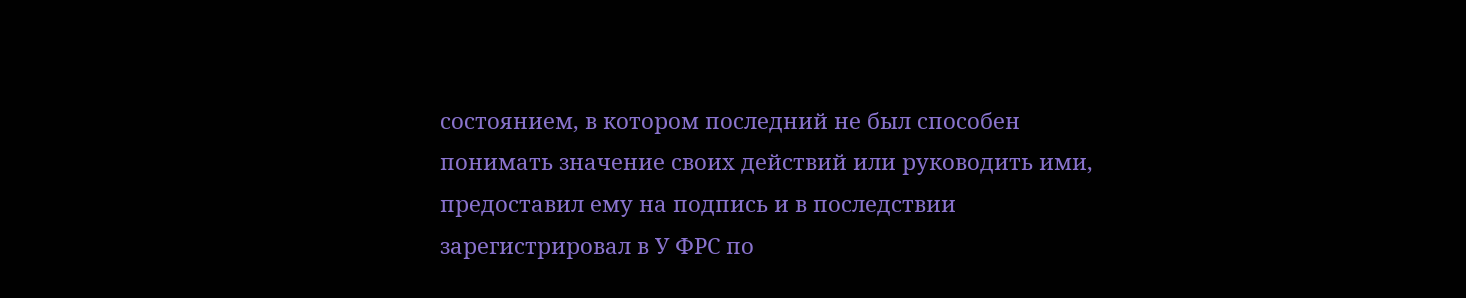состоянием, в котором последний не был способен понимать значение своих действий или руководить ими, предоставил ему на подпись и в последствии зарегистрировал в У ФРС по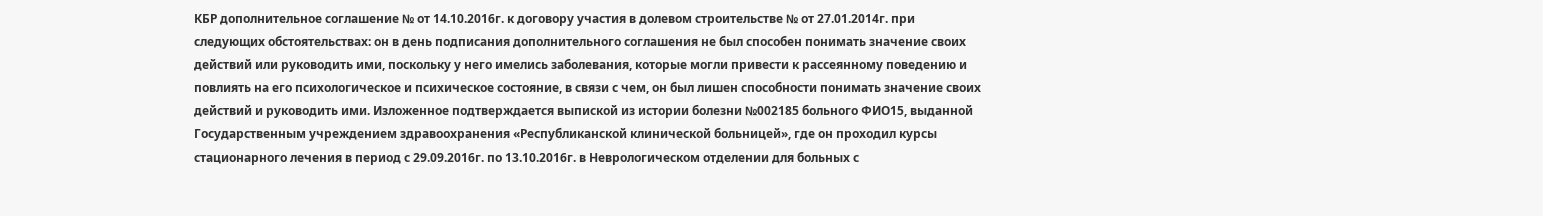КБР дополнительное соглашение № от 14.10.2016г. к договору участия в долевом строительстве № от 27.01.2014г. при следующих обстоятельствах: он в день подписания дополнительного соглашения не был способен понимать значение своих действий или руководить ими, поскольку у него имелись заболевания, которые могли привести к рассеянному поведению и повлиять на его психологическое и психическое состояние, в связи с чем, он был лишен способности понимать значение своих действий и руководить ими. Изложенное подтверждается выпиской из истории болезни №002185 больного ФИО15, выданной Государственным учреждением здравоохранения «Республиканской клинической больницей», где он проходил курсы стационарного лечения в период с 29.09.2016г. по 13.10.2016г. в Неврологическом отделении для больных с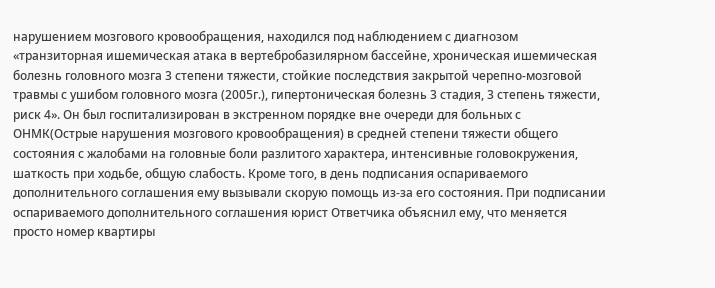нарушением мозгового кровообращения, находился под наблюдением с диагнозом «транзиторная ишемическая атака в вертебробазилярном бассейне, хроническая ишемическая болезнь головного мозга 3 степени тяжести, стойкие последствия закрытой черепно-мозговой травмы с ушибом головного мозга (2005г.), гипертоническая болезнь 3 стадия, 3 степень тяжести, риск 4». Он был госпитализирован в экстренном порядке вне очереди для больных с ОНМК(Острые нарушения мозгового кровообращения) в средней степени тяжести общего состояния с жалобами на головные боли разлитого характера, интенсивные головокружения, шаткость при ходьбе, общую слабость. Кроме того, в день подписания оспариваемого дополнительного соглашения ему вызывали скорую помощь из-за его состояния. При подписании оспариваемого дополнительного соглашения юрист Ответчика объяснил ему, что меняется просто номер квартиры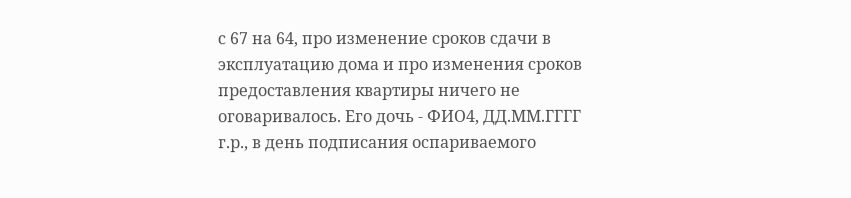с 67 на 64, про изменение сроков сдачи в эксплуатацию дома и про изменения сроков предоставления квартиры ничего не оговаривалось. Его дочь - ФИО4, ДД.ММ.ГГГГ г.р., в день подписания оспариваемого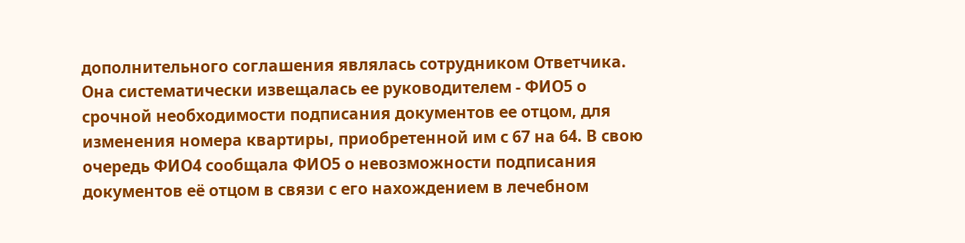дополнительного соглашения являлась сотрудником Ответчика. Она систематически извещалась ее руководителем - ФИО5 о срочной необходимости подписания документов ее отцом, для изменения номера квартиры, приобретенной им с 67 на 64. В свою очередь ФИО4 сообщала ФИО5 о невозможности подписания документов её отцом в связи с его нахождением в лечебном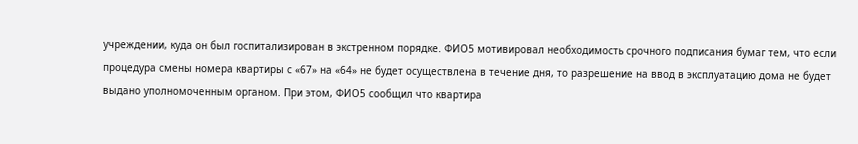учреждении, куда он был госпитализирован в экстренном порядке. ФИО5 мотивировал необходимость срочного подписания бумаг тем, что если процедура смены номера квартиры с «67» на «64» не будет осуществлена в течение дня, то разрешение на ввод в эксплуатацию дома не будет выдано уполномоченным органом. При этом, ФИО5 сообщил что квартира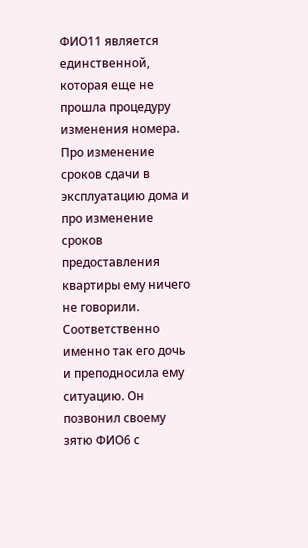ФИО11 является единственной, которая еще не прошла процедуру изменения номера. Про изменение сроков сдачи в эксплуатацию дома и про изменение сроков предоставления квартиры ему ничего не говорили. Соответственно именно так его дочь и преподносила ему ситуацию. Он позвонил своему зятю ФИО6 с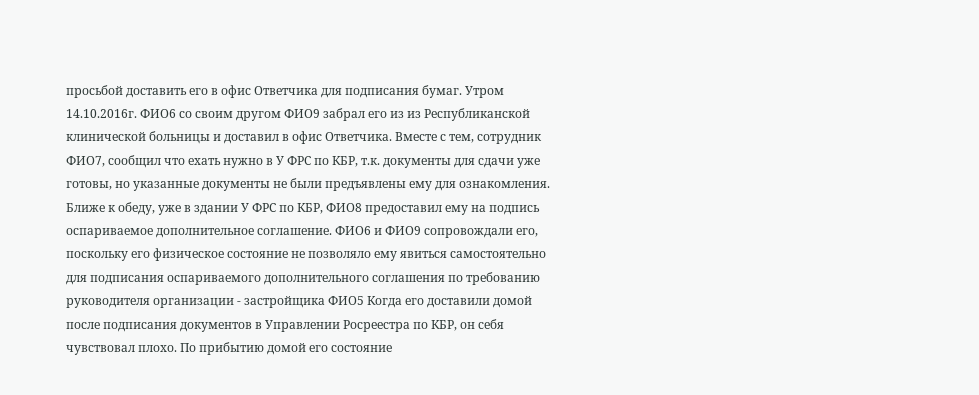просьбой доставить его в офис Ответчика для подписания бумаг. Утром 14.10.2016г. ФИО6 со своим другом ФИО9 забрал его из из Республиканской клинической больницы и доставил в офис Ответчика. Вместе с тем, сотрудник ФИО7, сообщил что ехать нужно в У ФРС по КБР, т.к. документы для сдачи уже готовы, но указанные документы не были предъявлены ему для ознакомления. Ближе к обеду, уже в здании У ФРС по КБР, ФИО8 предоставил ему на подпись оспариваемое дополнительное соглашение. ФИО6 и ФИО9 сопровождали его, поскольку его физическое состояние не позволяло ему явиться самостоятельно для подписания оспариваемого дополнительного соглашения по требованию руководителя организации - застройщика ФИО5 Когда его доставили домой после подписания документов в Управлении Росреестра по КБР, он себя чувствовал плохо. По прибытию домой его состояние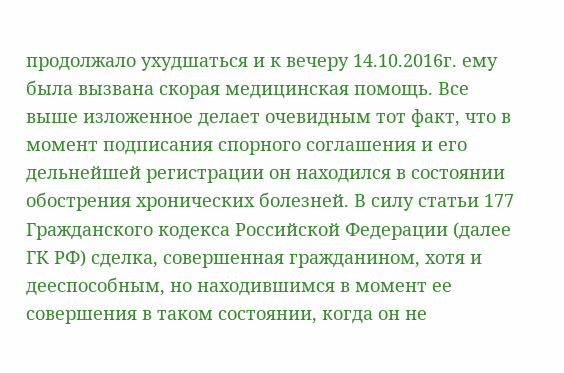продолжало ухудшаться и к вечеру 14.10.2016г. ему была вызвана скорая медицинская помощь. Все выше изложенное делает очевидным тот факт, что в момент подписания спорного соглашения и его дельнейшей регистрации он находился в состоянии обострения хронических болезней. В силу статьи 177 Гражданского кодекса Российской Федерации (далее ГК РФ) сделка, совершенная гражданином, хотя и дееспособным, но находившимся в момент ее совершения в таком состоянии, когда он не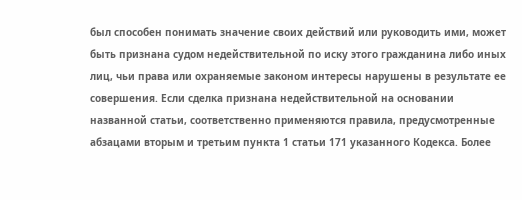был способен понимать значение своих действий или руководить ими, может быть признана судом недействительной по иску этого гражданина либо иных лиц, чьи права или охраняемые законом интересы нарушены в результате ее совершения. Если сделка признана недействительной на основании названной статьи, соответственно применяются правила, предусмотренные абзацами вторым и третьим пункта 1 статьи 171 указанного Кодекса. Более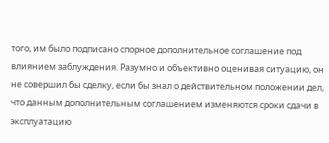того, им было подписано спорное дополнительное соглашение под влиянием заблуждения. Разумно и объективно оценивая ситуацию, он не совершил бы сделку, если бы знал о действительном положении дел, что данным дополнительным соглашением изменяются сроки сдачи в эксплуатацию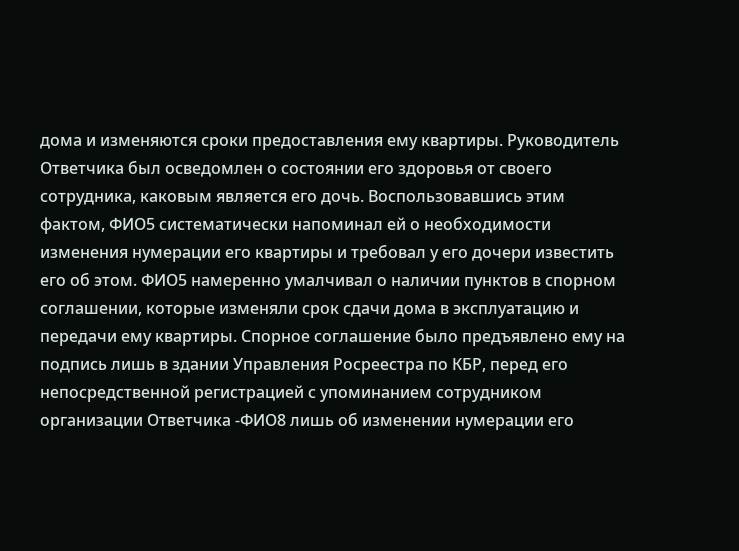дома и изменяются сроки предоставления ему квартиры. Руководитель Ответчика был осведомлен о состоянии его здоровья от своего сотрудника, каковым является его дочь. Воспользовавшись этим фактом, ФИО5 систематически напоминал ей о необходимости изменения нумерации его квартиры и требовал у его дочери известить его об этом. ФИО5 намеренно умалчивал о наличии пунктов в спорном соглашении, которые изменяли срок сдачи дома в эксплуатацию и передачи ему квартиры. Спорное соглашение было предъявлено ему на подпись лишь в здании Управления Росреестра по КБР, перед его непосредственной регистрацией с упоминанием сотрудником организации Ответчика -ФИО8 лишь об изменении нумерации его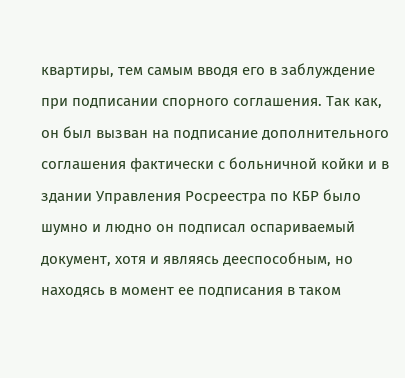квартиры, тем самым вводя его в заблуждение при подписании спорного соглашения. Так как, он был вызван на подписание дополнительного соглашения фактически с больничной койки и в здании Управления Росреестра по КБР было шумно и людно он подписал оспариваемый документ, хотя и являясь дееспособным, но находясь в момент ее подписания в таком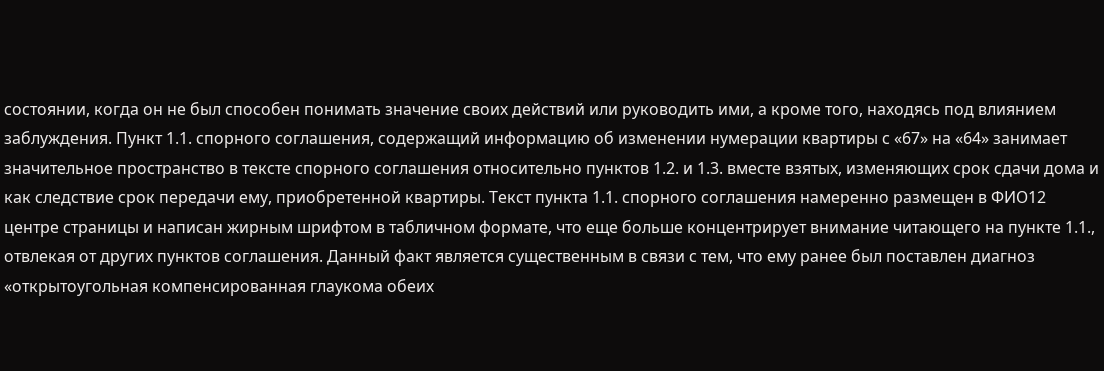состоянии, когда он не был способен понимать значение своих действий или руководить ими, а кроме того, находясь под влиянием заблуждения. Пункт 1.1. спорного соглашения, содержащий информацию об изменении нумерации квартиры с «67» на «64» занимает значительное пространство в тексте спорного соглашения относительно пунктов 1.2. и 1.3. вместе взятых, изменяющих срок сдачи дома и как следствие срок передачи ему, приобретенной квартиры. Текст пункта 1.1. спорного соглашения намеренно размещен в ФИО12 центре страницы и написан жирным шрифтом в табличном формате, что еще больше концентрирует внимание читающего на пункте 1.1., отвлекая от других пунктов соглашения. Данный факт является существенным в связи с тем, что ему ранее был поставлен диагноз «открытоугольная компенсированная глаукома обеих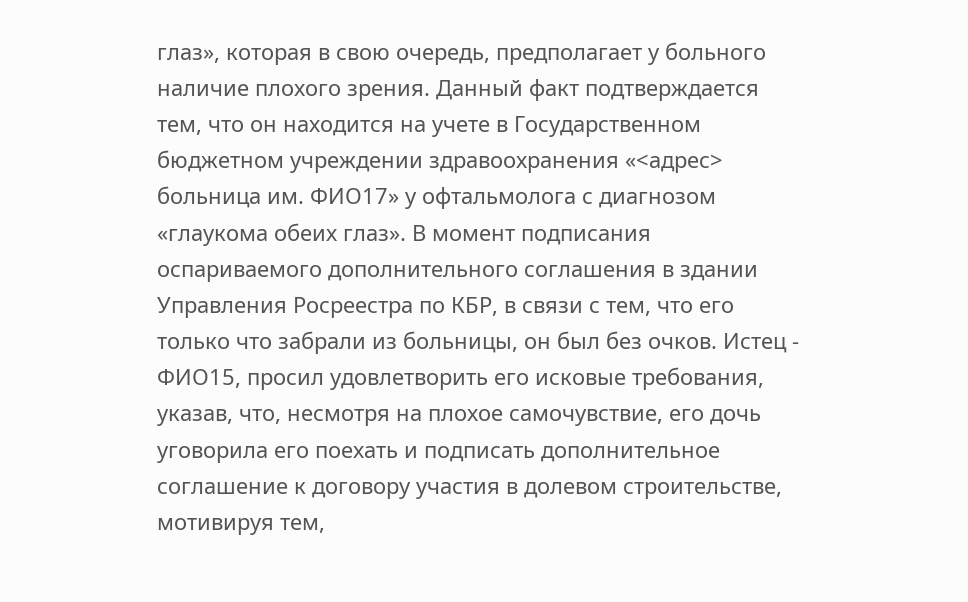глаз», которая в свою очередь, предполагает у больного наличие плохого зрения. Данный факт подтверждается тем, что он находится на учете в Государственном бюджетном учреждении здравоохранения «<адрес> больница им. ФИО17» у офтальмолога с диагнозом «глаукома обеих глаз». В момент подписания оспариваемого дополнительного соглашения в здании Управления Росреестра по КБР, в связи с тем, что его только что забрали из больницы, он был без очков. Истец - ФИО15, просил удовлетворить его исковые требования, указав, что, несмотря на плохое самочувствие, его дочь уговорила его поехать и подписать дополнительное соглашение к договору участия в долевом строительстве, мотивируя тем,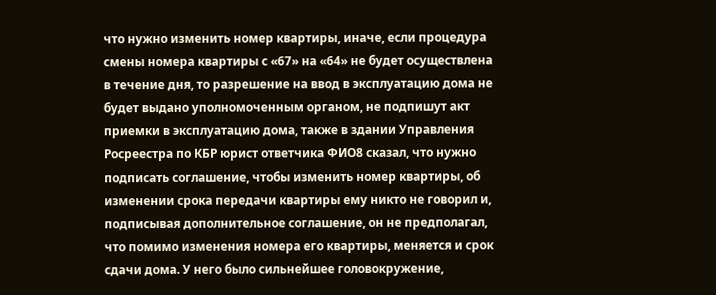что нужно изменить номер квартиры, иначе, если процедура смены номера квартиры с «67» на «64» не будет осуществлена в течение дня, то разрешение на ввод в эксплуатацию дома не будет выдано уполномоченным органом, не подпишут акт приемки в эксплуатацию дома, также в здании Управления Росреестра по КБР юрист ответчика ФИО8 сказал, что нужно подписать соглашение, чтобы изменить номер квартиры, об изменении срока передачи квартиры ему никто не говорил и, подписывая дополнительное соглашение, он не предполагал, что помимо изменения номера его квартиры, меняется и срок сдачи дома. У него было сильнейшее головокружение,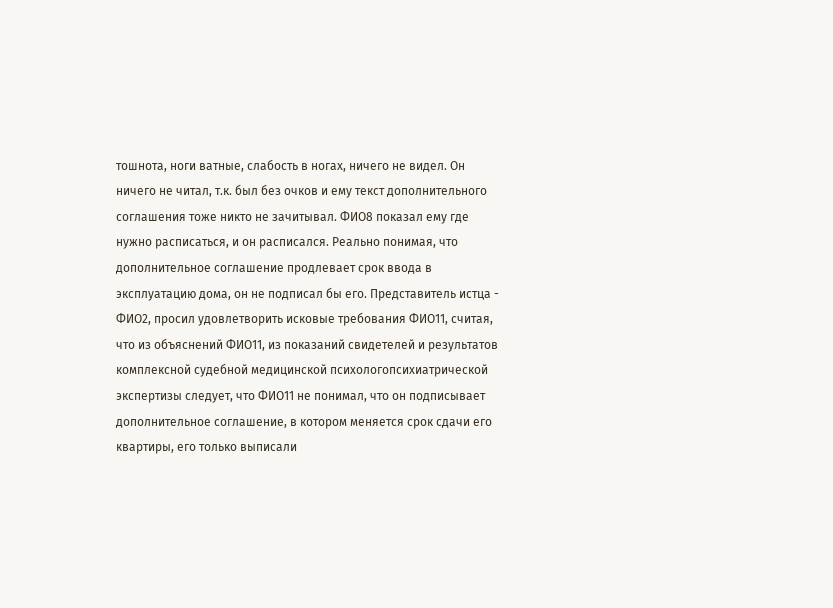тошнота, ноги ватные, слабость в ногах, ничего не видел. Он ничего не читал, т.к. был без очков и ему текст дополнительного соглашения тоже никто не зачитывал. ФИО8 показал ему где нужно расписаться, и он расписался. Реально понимая, что дополнительное соглашение продлевает срок ввода в эксплуатацию дома, он не подписал бы его. Представитель истца - ФИО2, просил удовлетворить исковые требования ФИО11, считая, что из объяснений ФИО11, из показаний свидетелей и результатов комплексной судебной медицинской психологопсихиатрической экспертизы следует, что ФИО11 не понимал, что он подписывает дополнительное соглашение, в котором меняется срок сдачи его квартиры, его только выписали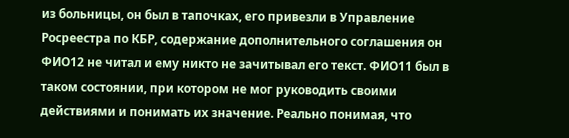из больницы, он был в тапочках, его привезли в Управление Росреестра по КБР, содержание дополнительного соглашения он ФИО12 не читал и ему никто не зачитывал его текст. ФИО11 был в таком состоянии, при котором не мог руководить своими действиями и понимать их значение. Реально понимая, что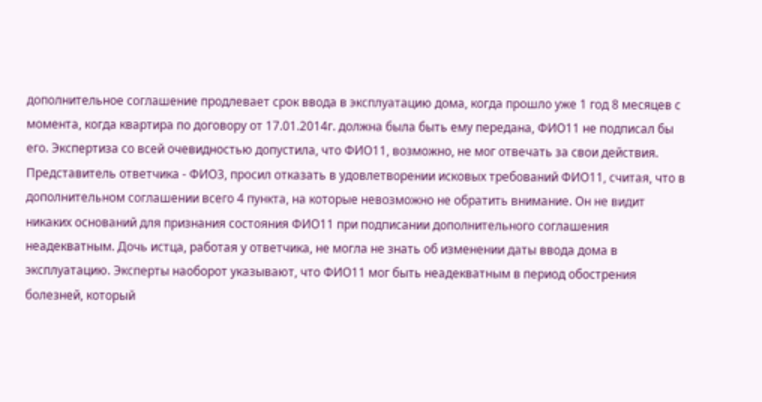дополнительное соглашение продлевает срок ввода в эксплуатацию дома, когда прошло уже 1 год 8 месяцев с момента, когда квартира по договору от 17.01.2014г. должна была быть ему передана, ФИО11 не подписал бы его. Экспертиза со всей очевидностью допустила, что ФИО11, возможно, не мог отвечать за свои действия. Представитель ответчика - ФИО3, просил отказать в удовлетворении исковых требований ФИО11, считая, что в дополнительном соглашении всего 4 пункта, на которые невозможно не обратить внимание. Он не видит никаких оснований для признания состояния ФИО11 при подписании дополнительного соглашения неадекватным. Дочь истца, работая у ответчика, не могла не знать об изменении даты ввода дома в эксплуатацию. Эксперты наоборот указывают, что ФИО11 мог быть неадекватным в период обострения болезней, который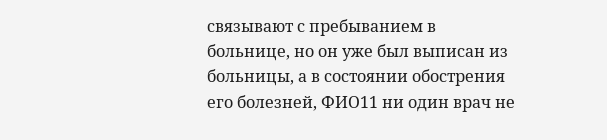связывают с пребыванием в больнице, но он уже был выписан из больницы, а в состоянии обострения его болезней, ФИО11 ни один врач не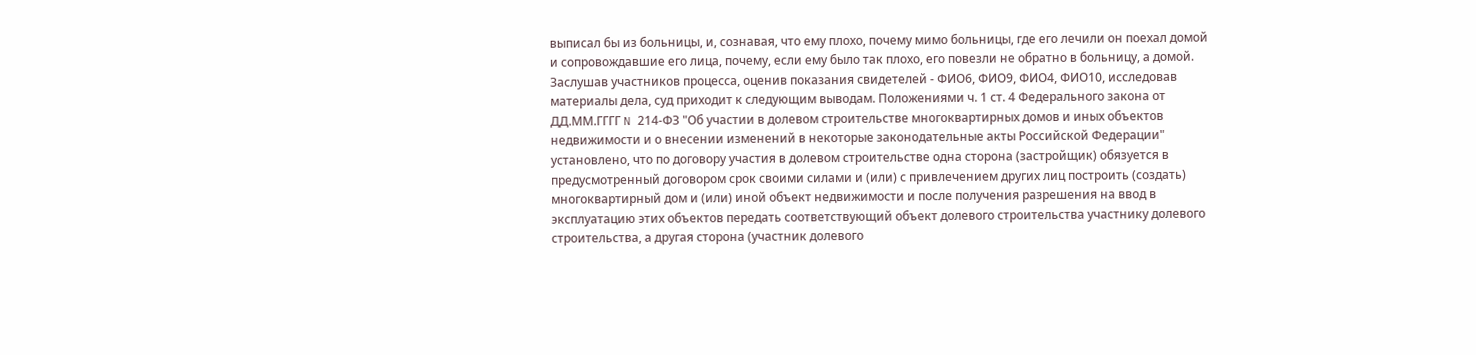выписал бы из больницы, и, сознавая, что ему плохо, почему мимо больницы, где его лечили он поехал домой и сопровождавшие его лица, почему, если ему было так плохо, его повезли не обратно в больницу, а домой. Заслушав участников процесса, оценив показания свидетелей - ФИО6, ФИО9, ФИО4, ФИО10, исследовав материалы дела, суд приходит к следующим выводам. Положениями ч. 1 ст. 4 Федерального закона от ДД.ММ.ГГГГ N 214-ФЗ "Об участии в долевом строительстве многоквартирных домов и иных объектов недвижимости и о внесении изменений в некоторые законодательные акты Российской Федерации" установлено, что по договору участия в долевом строительстве одна сторона (застройщик) обязуется в предусмотренный договором срок своими силами и (или) с привлечением других лиц построить (создать) многоквартирный дом и (или) иной объект недвижимости и после получения разрешения на ввод в эксплуатацию этих объектов передать соответствующий объект долевого строительства участнику долевого строительства, а другая сторона (участник долевого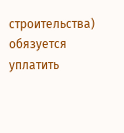строительства) обязуется уплатить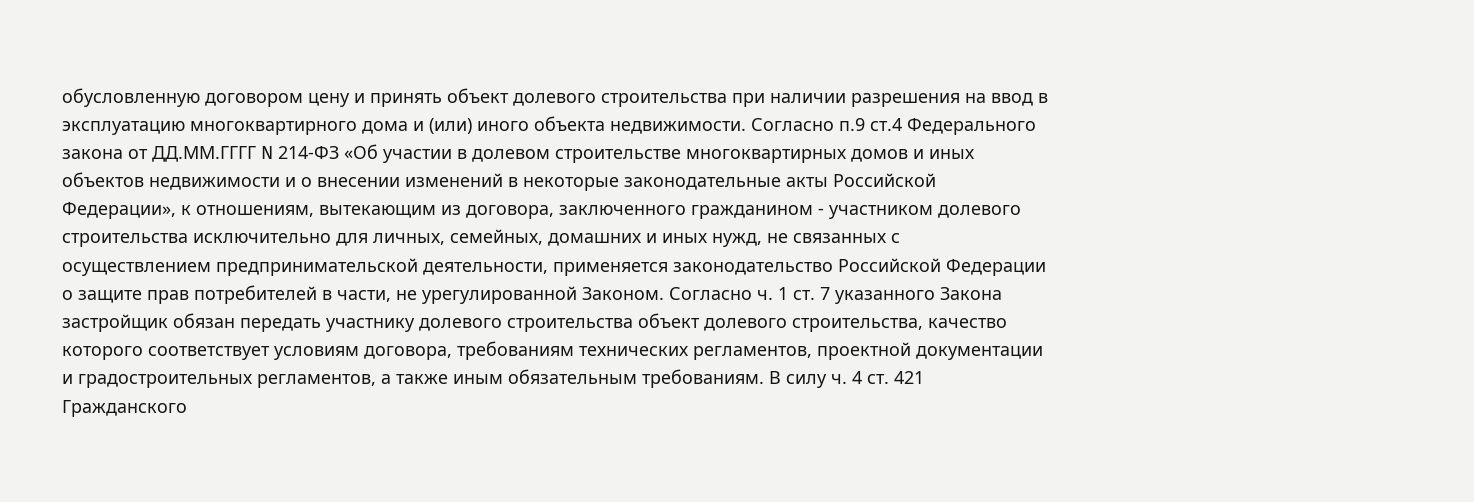обусловленную договором цену и принять объект долевого строительства при наличии разрешения на ввод в эксплуатацию многоквартирного дома и (или) иного объекта недвижимости. Согласно п.9 ст.4 Федерального закона от ДД.ММ.ГГГГ N 214-ФЗ «Об участии в долевом строительстве многоквартирных домов и иных объектов недвижимости и о внесении изменений в некоторые законодательные акты Российской Федерации», к отношениям, вытекающим из договора, заключенного гражданином - участником долевого строительства исключительно для личных, семейных, домашних и иных нужд, не связанных с осуществлением предпринимательской деятельности, применяется законодательство Российской Федерации о защите прав потребителей в части, не урегулированной Законом. Согласно ч. 1 ст. 7 указанного Закона застройщик обязан передать участнику долевого строительства объект долевого строительства, качество которого соответствует условиям договора, требованиям технических регламентов, проектной документации и градостроительных регламентов, а также иным обязательным требованиям. В силу ч. 4 ст. 421 Гражданского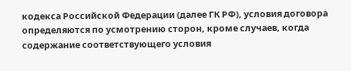кодекса Российской Федерации (далее ГК РФ), условия договора определяются по усмотрению сторон, кроме случаев, когда содержание соответствующего условия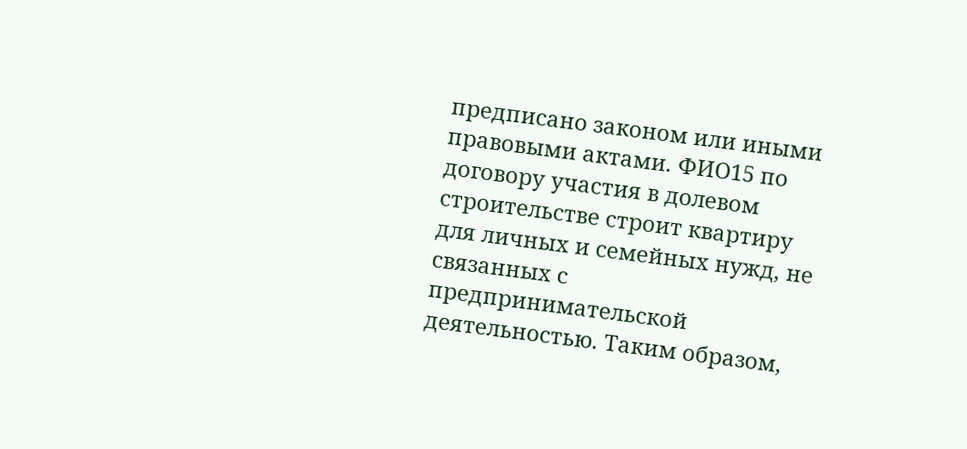предписано законом или иными правовыми актами. ФИО15 по договору участия в долевом строительстве строит квартиру для личных и семейных нужд, не связанных с предпринимательской деятельностью. Таким образом,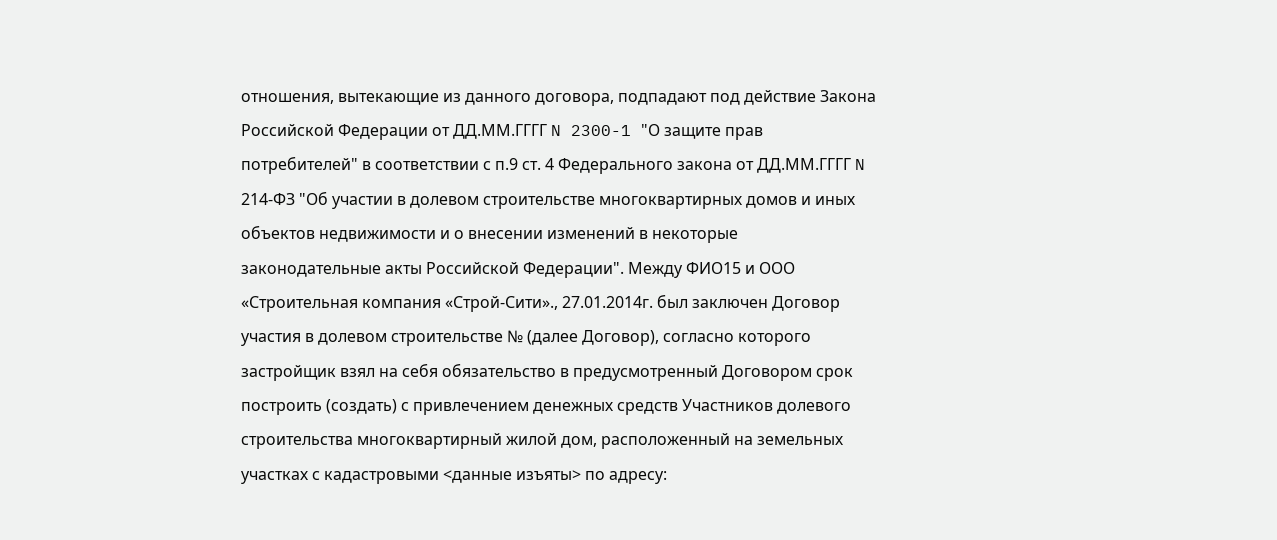отношения, вытекающие из данного договора, подпадают под действие Закона Российской Федерации от ДД.ММ.ГГГГ N 2300-1 "О защите прав потребителей" в соответствии с п.9 ст. 4 Федерального закона от ДД.ММ.ГГГГ N 214-ФЗ "Об участии в долевом строительстве многоквартирных домов и иных объектов недвижимости и о внесении изменений в некоторые законодательные акты Российской Федерации". Между ФИО15 и ООО «Строительная компания «Строй-Сити»., 27.01.2014г. был заключен Договор участия в долевом строительстве № (далее Договор), согласно которого застройщик взял на себя обязательство в предусмотренный Договором срок построить (создать) с привлечением денежных средств Участников долевого строительства многоквартирный жилой дом, расположенный на земельных участках с кадастровыми <данные изъяты> по адресу: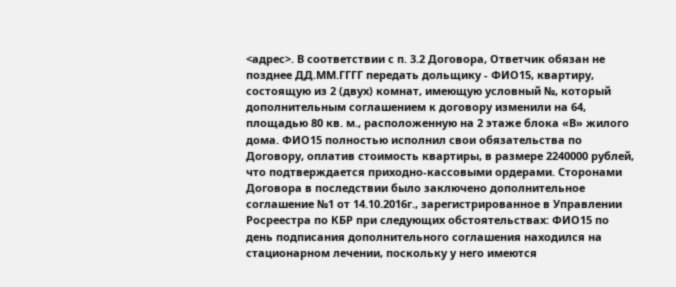<адрес>. В соответствии с п. 3.2 Договора, Ответчик обязан не позднее ДД.ММ.ГГГГ передать дольщику - ФИО15, квартиру, состоящую из 2 (двух) комнат, имеющую условный №, который дополнительным соглашением к договору изменили на 64, площадью 80 кв. м., расположенную на 2 этаже блока «В» жилого дома. ФИО15 полностью исполнил свои обязательства по Договору, оплатив стоимость квартиры, в размере 2240000 рублей, что подтверждается приходно-кассовыми ордерами. Сторонами Договора в последствии было заключено дополнительное соглашение №1 от 14.10.2016г., зарегистрированное в Управлении Росреестра по КБР при следующих обстоятельствах: ФИО15 по день подписания дополнительного соглашения находился на стационарном лечении, поскольку у него имеются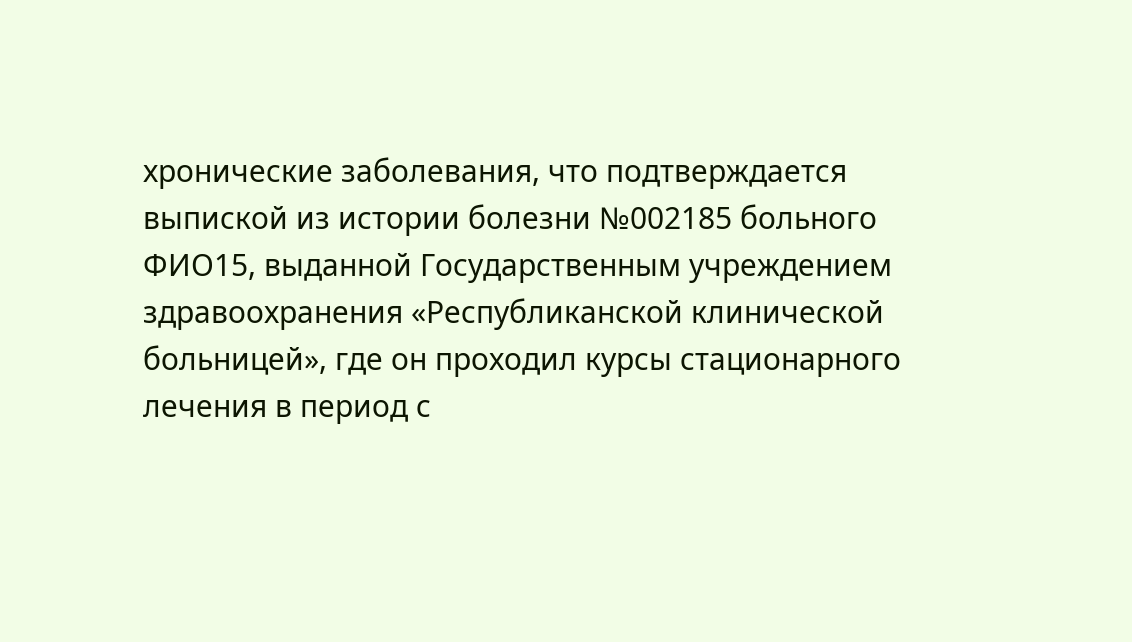хронические заболевания, что подтверждается выпиской из истории болезни №002185 больного ФИО15, выданной Государственным учреждением здравоохранения «Республиканской клинической больницей», где он проходил курсы стационарного лечения в период с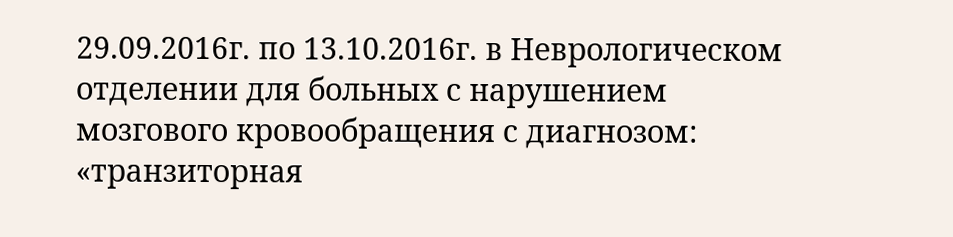29.09.2016г. по 13.10.2016г. в Неврологическом отделении для больных с нарушением мозгового кровообращения с диагнозом: «транзиторная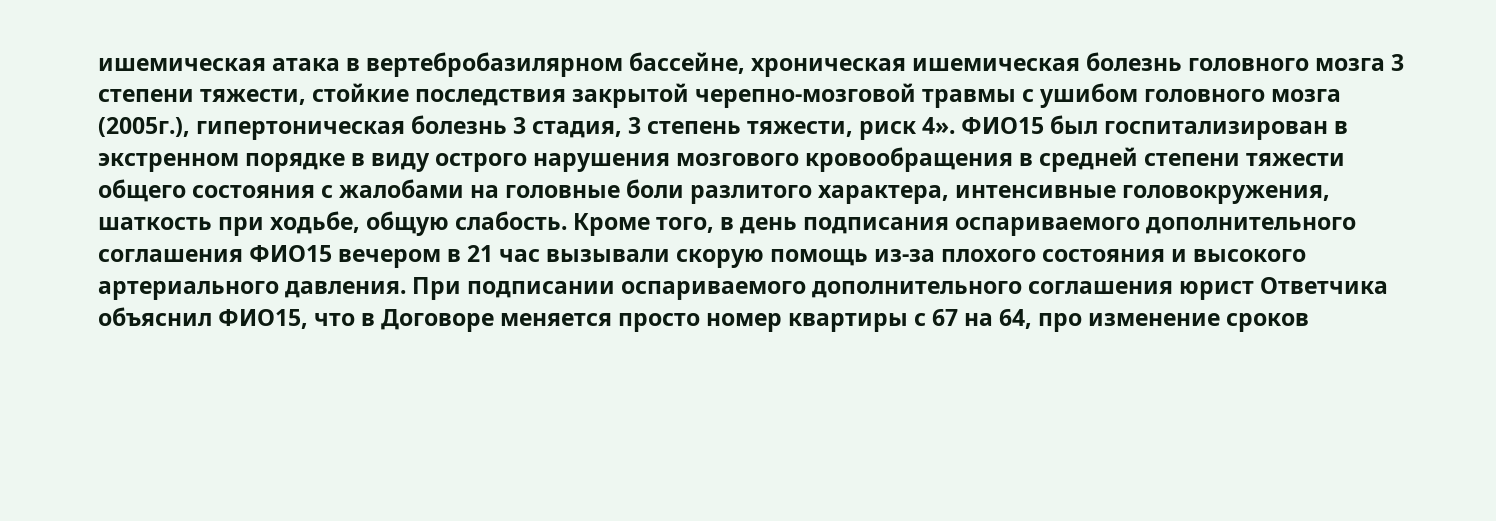ишемическая атака в вертебробазилярном бассейне, хроническая ишемическая болезнь головного мозга 3 степени тяжести, стойкие последствия закрытой черепно-мозговой травмы с ушибом головного мозга (2005г.), гипертоническая болезнь 3 стадия, 3 степень тяжести, риск 4». ФИО15 был госпитализирован в экстренном порядке в виду острого нарушения мозгового кровообращения в средней степени тяжести общего состояния с жалобами на головные боли разлитого характера, интенсивные головокружения, шаткость при ходьбе, общую слабость. Кроме того, в день подписания оспариваемого дополнительного соглашения ФИО15 вечером в 21 час вызывали скорую помощь из-за плохого состояния и высокого артериального давления. При подписании оспариваемого дополнительного соглашения юрист Ответчика объяснил ФИО15, что в Договоре меняется просто номер квартиры с 67 на 64, про изменение сроков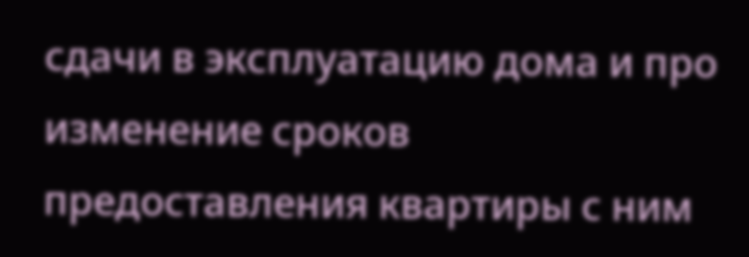сдачи в эксплуатацию дома и про изменение сроков предоставления квартиры с ним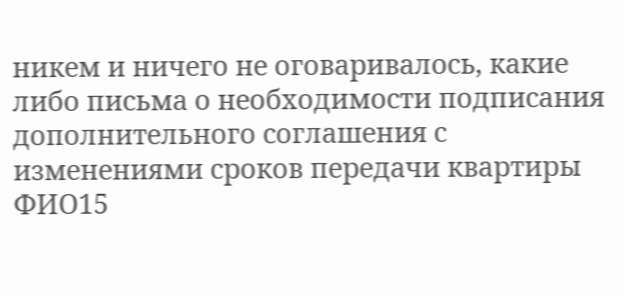никем и ничего не оговаривалось, какие либо письма о необходимости подписания дополнительного соглашения с изменениями сроков передачи квартиры ФИО15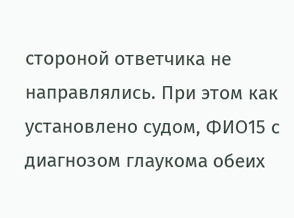стороной ответчика не направлялись. При этом как установлено судом, ФИО15 с диагнозом глаукома обеих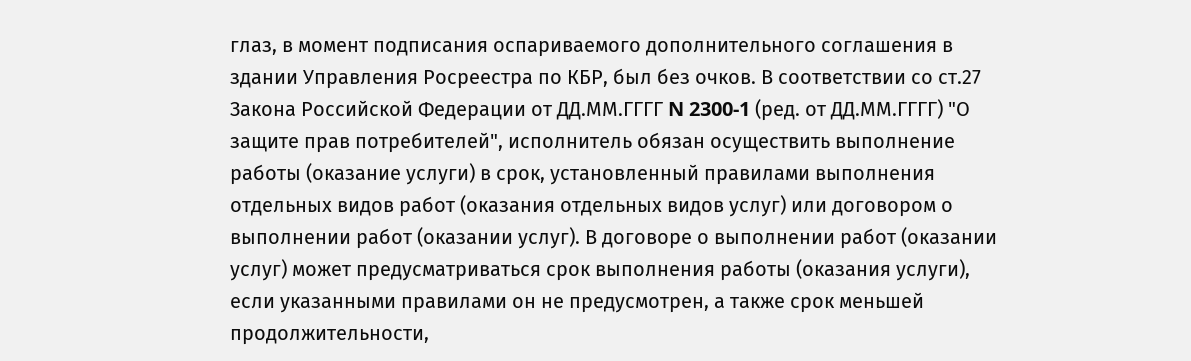глаз, в момент подписания оспариваемого дополнительного соглашения в здании Управления Росреестра по КБР, был без очков. В соответствии со ст.27 Закона Российской Федерации от ДД.ММ.ГГГГ N 2300-1 (ред. от ДД.ММ.ГГГГ) "О защите прав потребителей", исполнитель обязан осуществить выполнение работы (оказание услуги) в срок, установленный правилами выполнения отдельных видов работ (оказания отдельных видов услуг) или договором о выполнении работ (оказании услуг). В договоре о выполнении работ (оказании услуг) может предусматриваться срок выполнения работы (оказания услуги), если указанными правилами он не предусмотрен, а также срок меньшей продолжительности,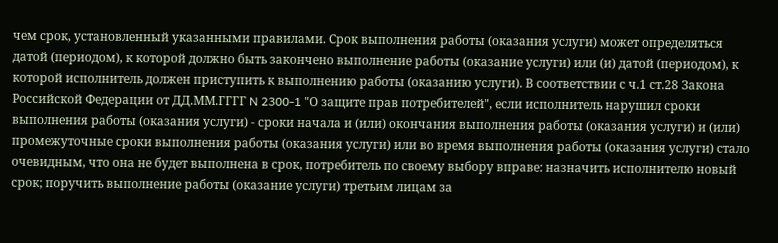чем срок, установленный указанными правилами. Срок выполнения работы (оказания услуги) может определяться датой (периодом), к которой должно быть закончено выполнение работы (оказание услуги) или (и) датой (периодом), к которой исполнитель должен приступить к выполнению работы (оказанию услуги). В соответствии с ч.1 ст.28 Закона Российской Федерации от ДД.ММ.ГГГГ N 2300-1 "О защите прав потребителей", если исполнитель нарушил сроки выполнения работы (оказания услуги) - сроки начала и (или) окончания выполнения работы (оказания услуги) и (или) промежуточные сроки выполнения работы (оказания услуги) или во время выполнения работы (оказания услуги) стало очевидным, что она не будет выполнена в срок, потребитель по своему выбору вправе: назначить исполнителю новый срок; поручить выполнение работы (оказание услуги) третьим лицам за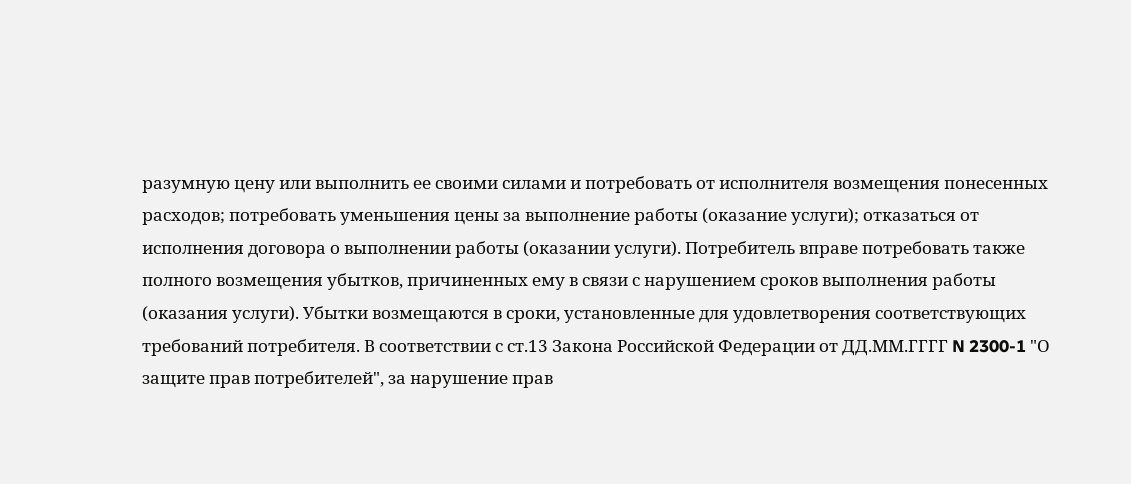разумную цену или выполнить ее своими силами и потребовать от исполнителя возмещения понесенных расходов; потребовать уменьшения цены за выполнение работы (оказание услуги); отказаться от исполнения договора о выполнении работы (оказании услуги). Потребитель вправе потребовать также полного возмещения убытков, причиненных ему в связи с нарушением сроков выполнения работы (оказания услуги). Убытки возмещаются в сроки, установленные для удовлетворения соответствующих требований потребителя. В соответствии с ст.13 Закона Российской Федерации от ДД.ММ.ГГГГ N 2300-1 "О защите прав потребителей", за нарушение прав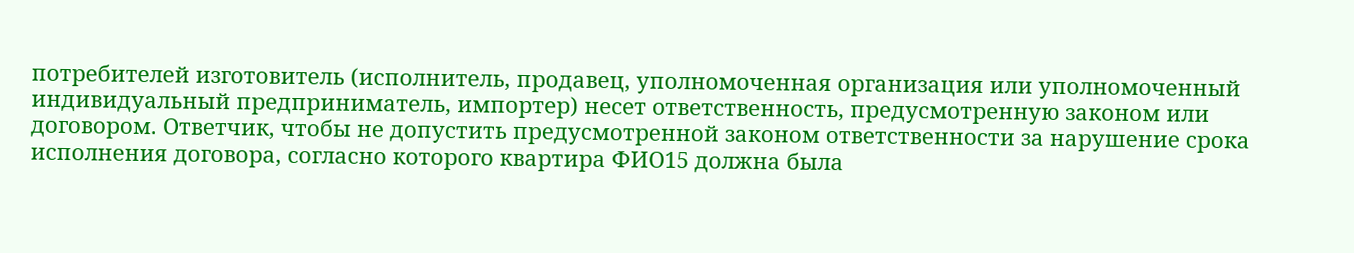потребителей изготовитель (исполнитель, продавец, уполномоченная организация или уполномоченный индивидуальный предприниматель, импортер) несет ответственность, предусмотренную законом или договором. Ответчик, чтобы не допустить предусмотренной законом ответственности за нарушение срока исполнения договора, согласно которого квартира ФИО15 должна была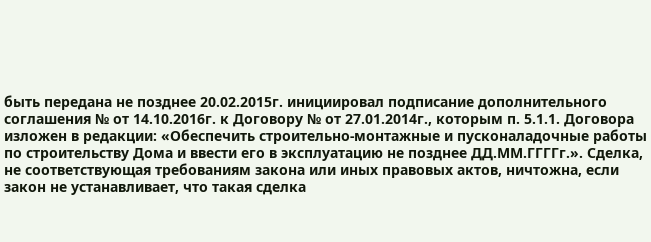быть передана не позднее 20.02.2015г. инициировал подписание дополнительного соглашения № от 14.10.2016г. к Договору № от 27.01.2014г., которым п. 5.1.1. Договора изложен в редакции: «Обеспечить строительно-монтажные и пусконаладочные работы по строительству Дома и ввести его в эксплуатацию не позднее ДД.ММ.ГГГГг.». Сделка, не соответствующая требованиям закона или иных правовых актов, ничтожна, если закон не устанавливает, что такая сделка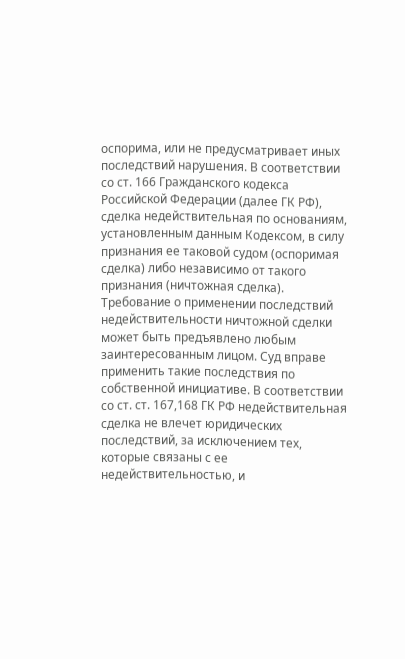оспорима, или не предусматривает иных последствий нарушения. В соответствии со ст. 166 Гражданского кодекса Российской Федерации (далее ГК РФ), сделка недействительная по основаниям, установленным данным Кодексом, в силу признания ее таковой судом (оспоримая сделка) либо независимо от такого признания (ничтожная сделка). Требование о применении последствий недействительности ничтожной сделки может быть предъявлено любым заинтересованным лицом. Суд вправе применить такие последствия по собственной инициативе. В соответствии со ст. ст. 167,168 ГК РФ недействительная сделка не влечет юридических последствий, за исключением тех, которые связаны с ее недействительностью, и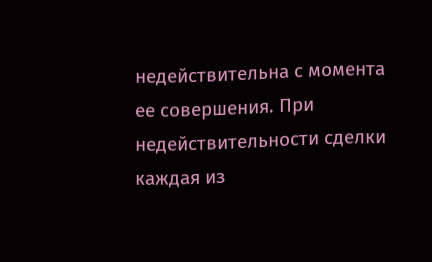недействительна с момента ее совершения. При недействительности сделки каждая из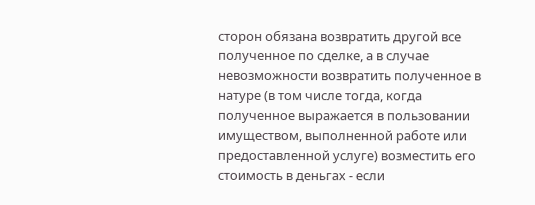сторон обязана возвратить другой все полученное по сделке, а в случае невозможности возвратить полученное в натуре (в том числе тогда, когда полученное выражается в пользовании имуществом, выполненной работе или предоставленной услуге) возместить его стоимость в деньгах - если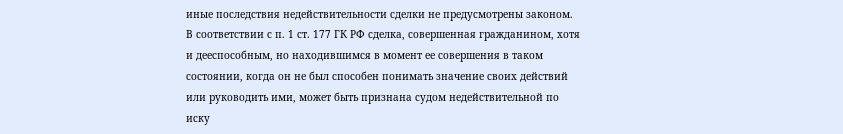иные последствия недействительности сделки не предусмотрены законом. В соответствии с п. 1 ст. 177 ГК РФ сделка, совершенная гражданином, хотя и дееспособным, но находившимся в момент ее совершения в таком состоянии, когда он не был способен понимать значение своих действий или руководить ими, может быть признана судом недействительной по иску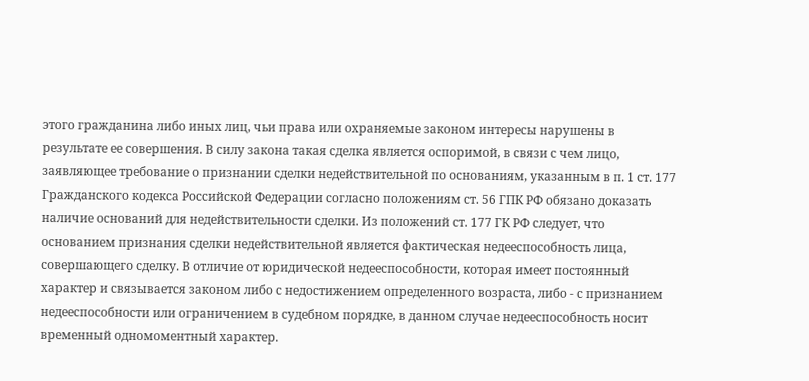этого гражданина либо иных лиц, чьи права или охраняемые законом интересы нарушены в результате ее совершения. В силу закона такая сделка является оспоримой, в связи с чем лицо, заявляющее требование о признании сделки недействительной по основаниям, указанным в п. 1 ст. 177 Гражданского кодекса Российской Федерации согласно положениям ст. 56 ГПК РФ обязано доказать наличие оснований для недействительности сделки. Из положений ст. 177 ГК РФ следует, что основанием признания сделки недействительной является фактическая недееспособность лица, совершающего сделку. В отличие от юридической недееспособности, которая имеет постоянный характер и связывается законом либо с недостижением определенного возраста, либо - с признанием недееспособности или ограничением в судебном порядке, в данном случае недееспособность носит временный одномоментный характер.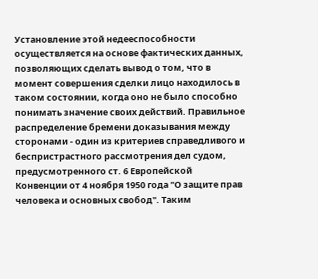Установление этой недееспособности осуществляется на основе фактических данных, позволяющих сделать вывод о том, что в момент совершения сделки лицо находилось в таком состоянии, когда оно не было способно понимать значение своих действий. Правильное распределение бремени доказывания между сторонами - один из критериев справедливого и беспристрастного рассмотрения дел судом, предусмотренного ст. 6 Европейской Конвенции от 4 ноября 1950 года "О защите прав человека и основных свобод". Таким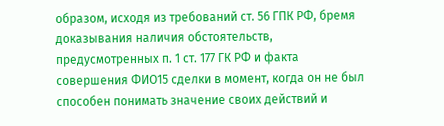образом, исходя из требований ст. 56 ГПК РФ, бремя доказывания наличия обстоятельств, предусмотренных п. 1 ст. 177 ГК РФ и факта совершения ФИО15 сделки в момент, когда он не был способен понимать значение своих действий и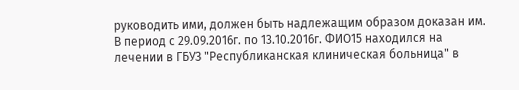руководить ими, должен быть надлежащим образом доказан им. В период с 29.09.2016г. по 13.10.2016г. ФИО15 находился на лечении в ГБУЗ "Республиканская клиническая больница" в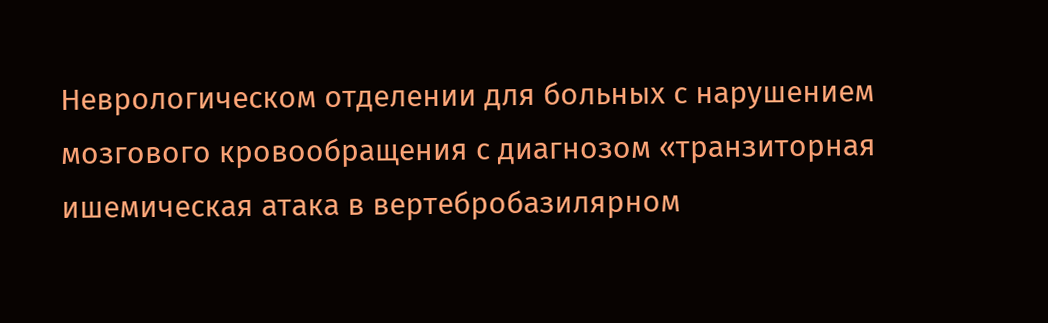Неврологическом отделении для больных с нарушением мозгового кровообращения с диагнозом «транзиторная ишемическая атака в вертебробазилярном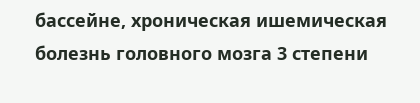бассейне, хроническая ишемическая болезнь головного мозга 3 степени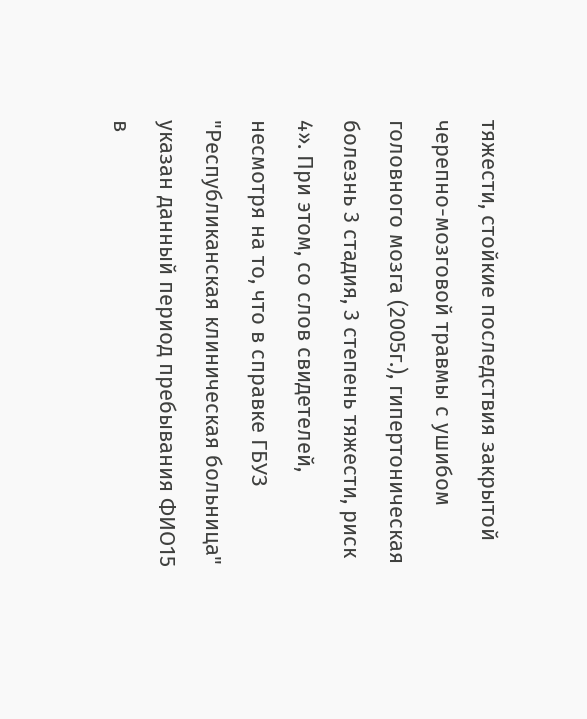тяжести, стойкие последствия закрытой черепно-мозговой травмы с ушибом головного мозга (2005г.), гипертоническая болезнь 3 стадия, 3 степень тяжести, риск 4». При этом, со слов свидетелей, несмотря на то, что в справке ГБУЗ "Республиканская клиническая больница" указан данный период пребывания ФИО15 в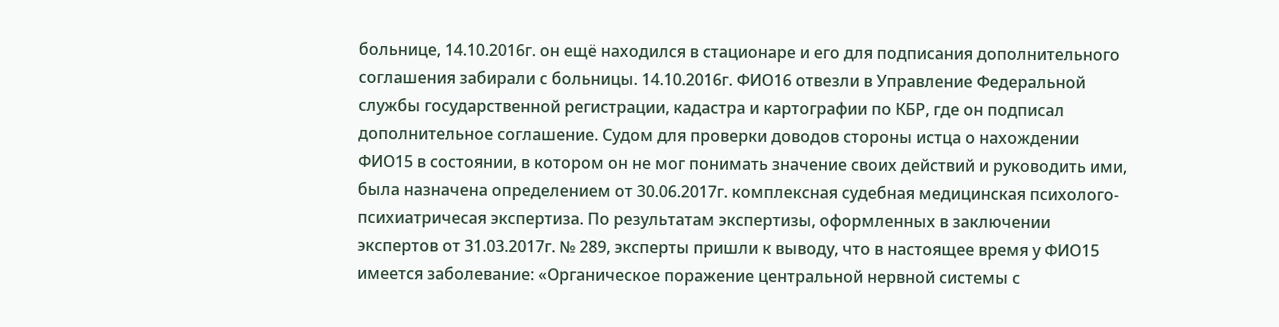больнице, 14.10.2016г. он ещё находился в стационаре и его для подписания дополнительного соглашения забирали с больницы. 14.10.2016г. ФИО16 отвезли в Управление Федеральной службы государственной регистрации, кадастра и картографии по КБР, где он подписал дополнительное соглашение. Судом для проверки доводов стороны истца о нахождении ФИО15 в состоянии, в котором он не мог понимать значение своих действий и руководить ими, была назначена определением от 30.06.2017г. комплексная судебная медицинская психолого-психиатричесая экспертиза. По результатам экспертизы, оформленных в заключении экспертов от 31.03.2017г. № 289, эксперты пришли к выводу, что в настоящее время у ФИО15 имеется заболевание: «Органическое поражение центральной нервной системы с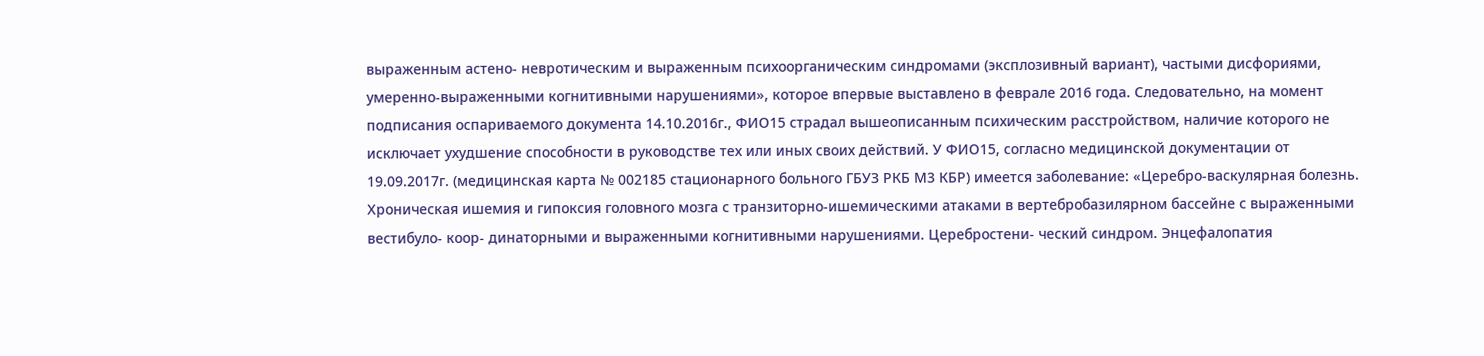выраженным астено- невротическим и выраженным психоорганическим синдромами (эксплозивный вариант), частыми дисфориями, умеренно-выраженными когнитивными нарушениями», которое впервые выставлено в феврале 2016 года. Следовательно, на момент подписания оспариваемого документа 14.10.2016г., ФИО15 страдал вышеописанным психическим расстройством, наличие которого не исключает ухудшение способности в руководстве тех или иных своих действий. У ФИО15, согласно медицинской документации от 19.09.2017г. (медицинская карта № 002185 стационарного больного ГБУЗ РКБ М3 КБР) имеется заболевание: «Церебро-васкулярная болезнь. Хроническая ишемия и гипоксия головного мозга с транзиторно-ишемическими атаками в вертебробазилярном бассейне с выраженными вестибуло- коор- динаторными и выраженными когнитивными нарушениями. Церебростени- ческий синдром. Энцефалопатия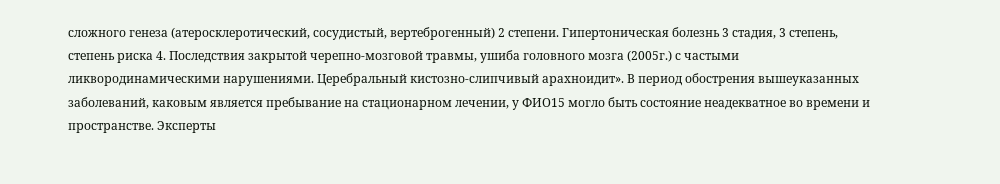сложного генеза (атеросклеротический, сосудистый, вертеброгенный) 2 степени. Гипертоническая болезнь 3 стадия, 3 степень, степень риска 4. Последствия закрытой черепно-мозговой травмы, ушиба головного мозга (2005г.) с частыми ликвородинамическими нарушениями. Церебральный кистозно-слипчивый арахноидит». В период обострения вышеуказанных заболеваний, каковым является пребывание на стационарном лечении, у ФИО15 могло быть состояние неадекватное во времени и пространстве. Эксперты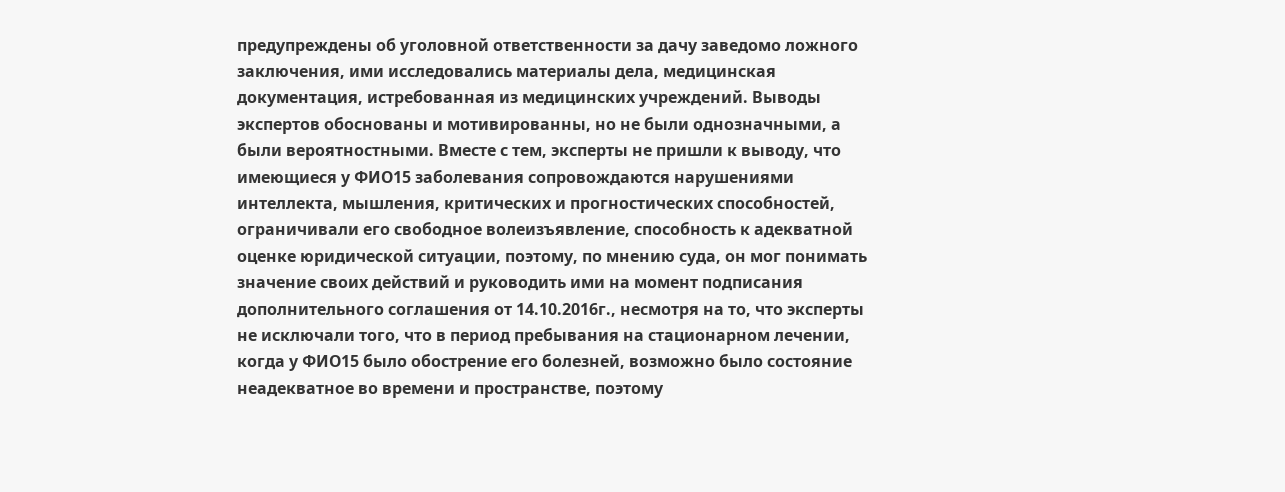предупреждены об уголовной ответственности за дачу заведомо ложного заключения, ими исследовались материалы дела, медицинская документация, истребованная из медицинских учреждений. Выводы экспертов обоснованы и мотивированны, но не были однозначными, а были вероятностными. Вместе с тем, эксперты не пришли к выводу, что имеющиеся у ФИО15 заболевания сопровождаются нарушениями интеллекта, мышления, критических и прогностических способностей, ограничивали его свободное волеизъявление, способность к адекватной оценке юридической ситуации, поэтому, по мнению суда, он мог понимать значение своих действий и руководить ими на момент подписания дополнительного соглашения от 14.10.2016г., несмотря на то, что эксперты не исключали того, что в период пребывания на стационарном лечении, когда у ФИО15 было обострение его болезней, возможно было состояние неадекватное во времени и пространстве, поэтому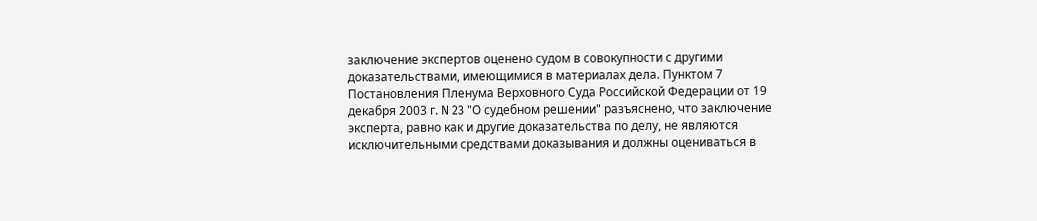заключение экспертов оценено судом в совокупности с другими доказательствами, имеющимися в материалах дела. Пунктом 7 Постановления Пленума Верховного Суда Российской Федерации от 19 декабря 2003 г. N 23 "О судебном решении" разъяснено, что заключение эксперта, равно как и другие доказательства по делу, не являются исключительными средствами доказывания и должны оцениваться в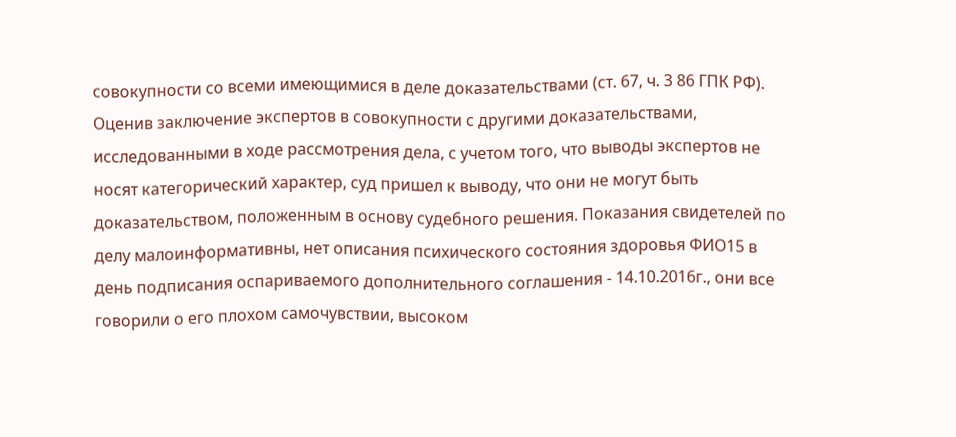совокупности со всеми имеющимися в деле доказательствами (ст. 67, ч. 3 86 ГПК РФ). Оценив заключение экспертов в совокупности с другими доказательствами, исследованными в ходе рассмотрения дела, с учетом того, что выводы экспертов не носят категорический характер, суд пришел к выводу, что они не могут быть доказательством, положенным в основу судебного решения. Показания свидетелей по делу малоинформативны, нет описания психического состояния здоровья ФИО15 в день подписания оспариваемого дополнительного соглашения - 14.10.2016г., они все говорили о его плохом самочувствии, высоком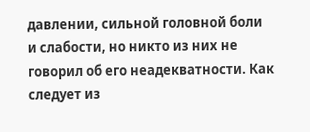давлении, сильной головной боли и слабости, но никто из них не говорил об его неадекватности. Как следует из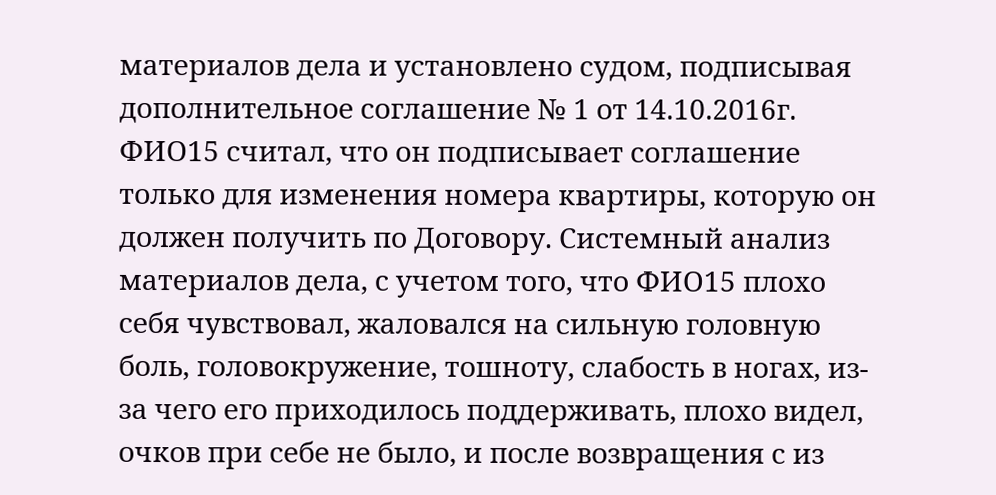материалов дела и установлено судом, подписывая дополнительное соглашение № 1 от 14.10.2016г. ФИО15 считал, что он подписывает соглашение только для изменения номера квартиры, которую он должен получить по Договору. Системный анализ материалов дела, с учетом того, что ФИО15 плохо себя чувствовал, жаловался на сильную головную боль, головокружение, тошноту, слабость в ногах, из-за чего его приходилось поддерживать, плохо видел, очков при себе не было, и после возвращения с из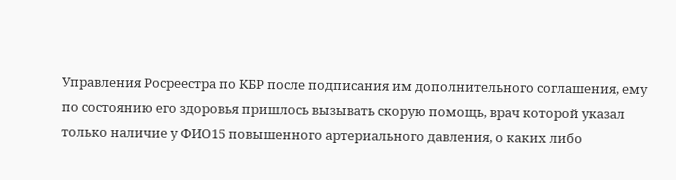Управления Росреестра по КБР после подписания им дополнительного соглашения, ему по состоянию его здоровья пришлось вызывать скорую помощь, врач которой указал только наличие у ФИО15 повышенного артериального давления, о каких либо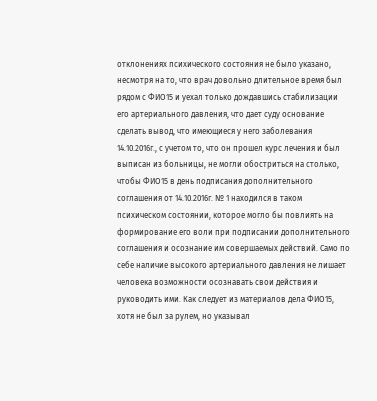отклонениях психического состояния не было указано, несмотря на то, что врач довольно длительное время был рядом с ФИО15 и уехал только дождавшись стабилизации его артериального давления, что дает суду основание сделать вывод, что имеющиеся у него заболевания 14.10.2016г., с учетом то, что он прошел курс лечения и был выписан из больницы, не могли обостриться на столько, чтобы ФИО15 в день подписания дополнительного соглашения от 14.10.2016г. № 1 находился в таком психическом состоянии, которое могло бы повлиять на формирование его воли при подписании дополнительного соглашения и осознание им совершаемых действий. Само по себе наличие высокого артериального давления не лишает человека возможности осознавать свои действия и руководить ими. Как следует из материалов дела ФИО15, хотя не был за рулем, но указывал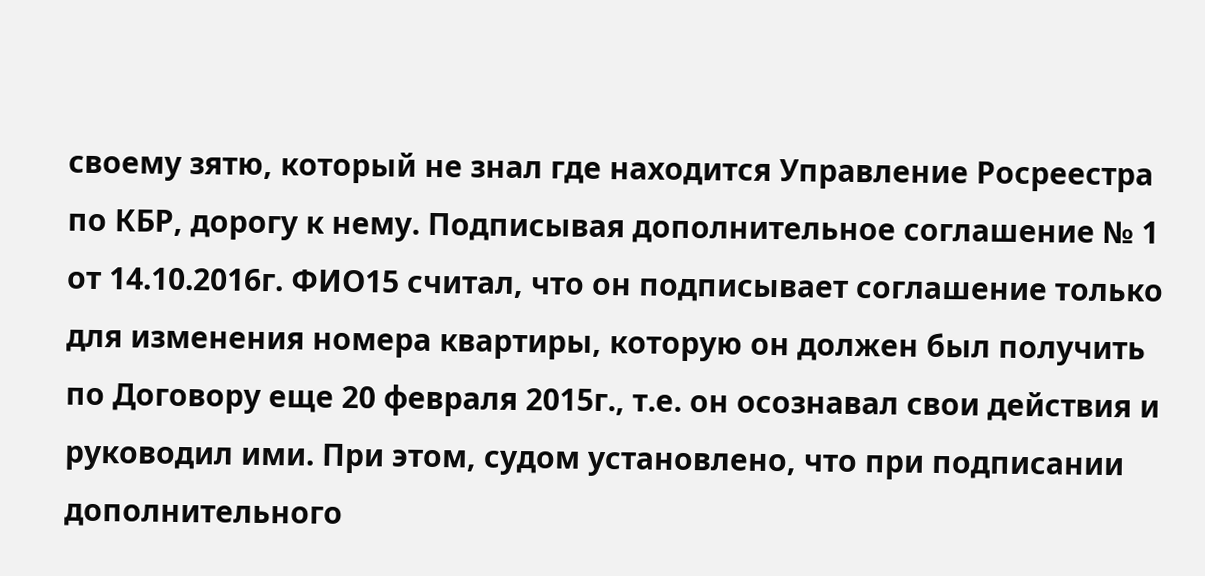своему зятю, который не знал где находится Управление Росреестра по КБР, дорогу к нему. Подписывая дополнительное соглашение № 1 от 14.10.2016г. ФИО15 считал, что он подписывает соглашение только для изменения номера квартиры, которую он должен был получить по Договору еще 20 февраля 2015г., т.е. он осознавал свои действия и руководил ими. При этом, судом установлено, что при подписании дополнительного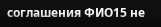соглашения ФИО15 не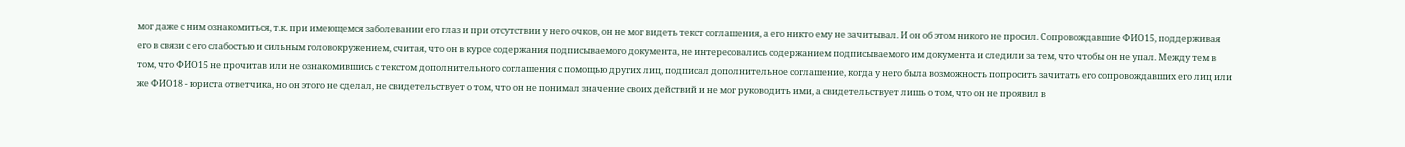мог даже с ним ознакомиться, т.к. при имеющемся заболевании его глаз и при отсутствии у него очков, он не мог видеть текст соглашения, а его никто ему не зачитывал. И он об этом никого не просил. Сопровождавшие ФИО15, поддерживая его в связи с его слабостью и сильным головокружением, считая, что он в курсе содержания подписываемого документа, не интересовались содержанием подписываемого им документа и следили за тем, что чтобы он не упал. Между тем в том, что ФИО15 не прочитав или не ознакомившись с текстом дополнительного соглашения с помощью других лиц, подписал дополнительное соглашение, когда у него была возможность попросить зачитать его сопровождавших его лиц или же ФИО18 - юриста ответчика, но он этого не сделал, не свидетельствует о том, что он не понимал значение своих действий и не мог руководить ими, а свидетельствует лишь о том, что он не проявил в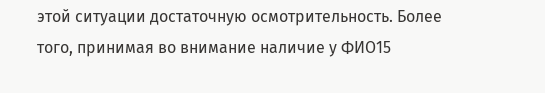этой ситуации достаточную осмотрительность. Более того, принимая во внимание наличие у ФИО15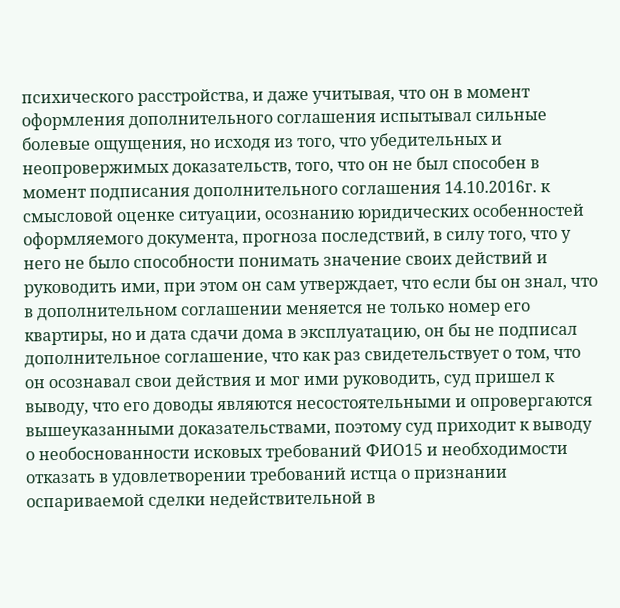психического расстройства, и даже учитывая, что он в момент оформления дополнительного соглашения испытывал сильные болевые ощущения, но исходя из того, что убедительных и неопровержимых доказательств, того, что он не был способен в момент подписания дополнительного соглашения 14.10.2016г. к смысловой оценке ситуации, осознанию юридических особенностей оформляемого документа, прогноза последствий, в силу того, что у него не было способности понимать значение своих действий и руководить ими, при этом он сам утверждает, что если бы он знал, что в дополнительном соглашении меняется не только номер его квартиры, но и дата сдачи дома в эксплуатацию, он бы не подписал дополнительное соглашение, что как раз свидетельствует о том, что он осознавал свои действия и мог ими руководить, суд пришел к выводу, что его доводы являются несостоятельными и опровергаются вышеуказанными доказательствами, поэтому суд приходит к выводу о необоснованности исковых требований ФИО15 и необходимости отказать в удовлетворении требований истца о признании оспариваемой сделки недействительной в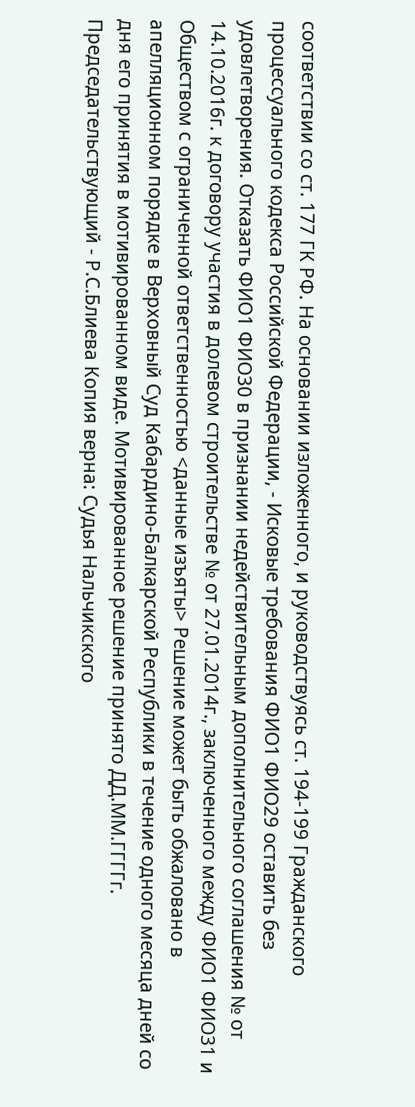соответствии со ст. 177 ГК РФ. На основании изложенного, и руководствуясь ст. 194-199 Гражданского процессуального кодекса Российской Федерации, - Исковые требования ФИО1 ФИО29 оставить без удовлетворения. Отказать ФИО1 ФИО30 в признании недействительным дополнительного соглашения № от 14.10.2016г. к договору участия в долевом строительстве № от 27.01.2014г., заключенного между ФИО1 ФИО31 и Обществом с ограниченной ответственностью <данные изъяты> Решение может быть обжаловано в апелляционном порядке в Верховный Суд Кабардино-Балкарской Республики в течение одного месяца дней со дня его принятия в мотивированном виде. Мотивированное решение принято ДД.ММ.ГГГГг. Председательствующий - Р.С.Блиева Копия верна: Судья Нальчикского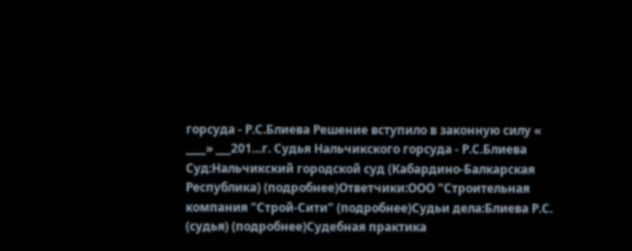горсуда - Р.С.Блиева Решение вступило в законную силу « ____» ___201…г. Судья Нальчикского горсуда - Р.С.Блиева Суд:Нальчикский городской суд (Кабардино-Балкарская Республика) (подробнее)Ответчики:ООО "Строительная компания "Строй-Сити" (подробнее)Судьи дела:Блиева Р.С. (судья) (подробнее)Судебная практика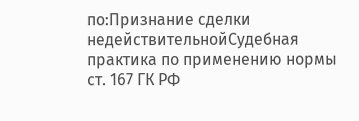по:Признание сделки недействительнойСудебная практика по применению нормы ст. 167 ГК РФ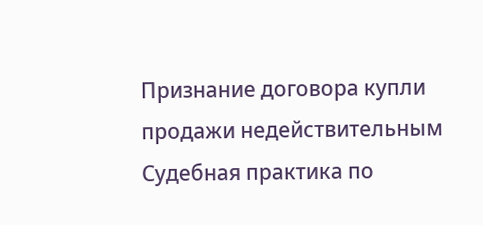Признание договора купли продажи недействительным Судебная практика по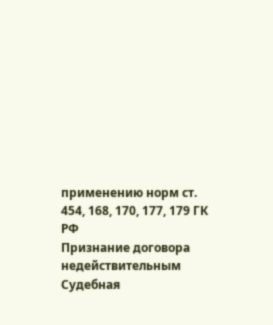применению норм ст. 454, 168, 170, 177, 179 ГК РФ
Признание договора недействительным Судебная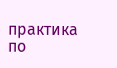практика по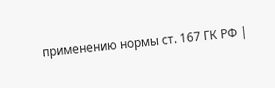применению нормы ст. 167 ГК РФ |